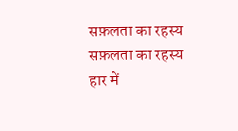सफ़लता का रहस्य
सफ़लता का रहस्य
हार में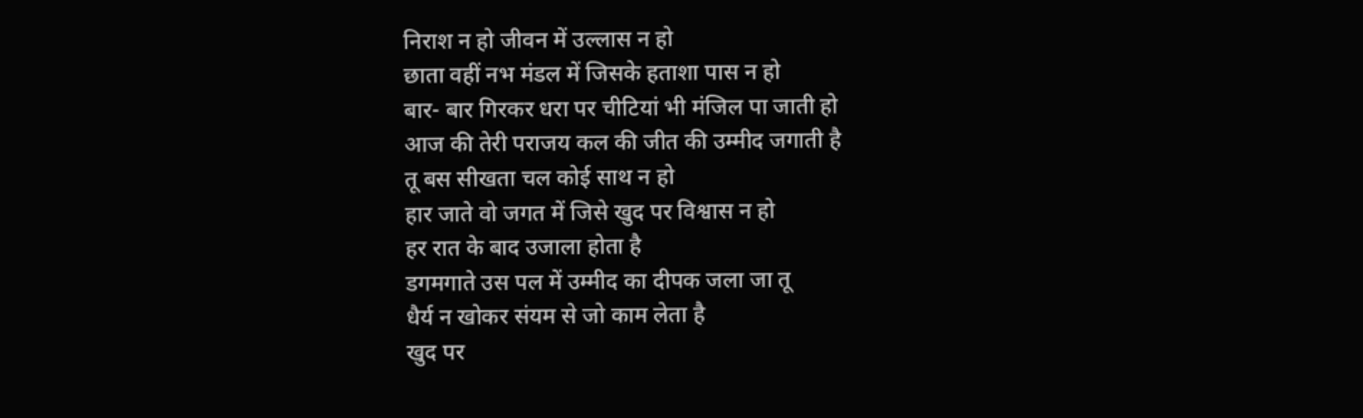निराश न हो जीवन में उल्लास न हो
छाता वहीं नभ मंडल में जिसके हताशा पास न हो
बार- बार गिरकर धरा पर चीटियां भी मंजिल पा जाती हो
आज की तेरी पराजय कल की जीत की उम्मीद जगाती है
तू बस सीखता चल कोई साथ न हो
हार जाते वो जगत में जिसे खुद पर विश्वास न हो
हर रात के बाद उजाला होता है
डगमगाते उस पल में उम्मीद का दीपक जला जा तू
धैर्य न खोकर संयम से जो काम लेता है
खुद पर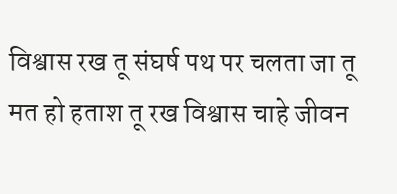विश्वास रख तू संघर्ष पथ पर चलता जा तू
मत हो हताश तू रख विश्वास चाहे जीवन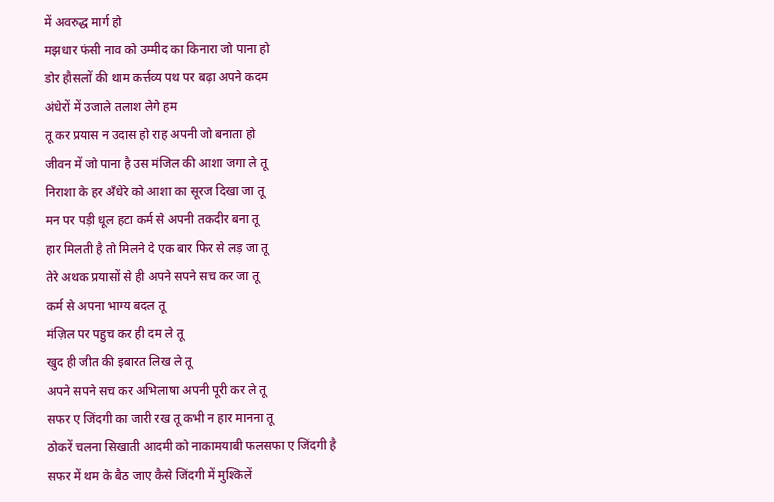में अवरुद्ध मार्ग हो
मझधार फंसी नाव को उम्मीद का किनारा जो पाना हो
डोर हौसलों की थाम कर्त्तव्य पथ पर बढ़ा अपने कदम
अंधेरों में उजाले तलाश लेगे हम
तू कर प्रयास न उदास हो राह अपनी जो बनाता हो
जीवन में जो पाना है उस मंजिल की आशा जगा ले तू
निराशा के हर अँधेरे को आशा का सूरज दिखा जा तू
मन पर पड़ी धूल हटा कर्म से अपनी तकदीर बना तू
हार मिलती है तो मिलने दे एक बार फिर से लड़ जा तू
तेरे अथक प्रयासों से ही अपने सपने सच कर जा तू
कर्म से अपना भाग्य बदल तू
मंज़िल पर पहुच कर ही दम ले तू
खुद ही जीत की इबारत लिख ले तू
अपने सपने सच कर अभिलाषा अपनी पूरी कर ले तू
सफर ए जिंदगी का जारी रख तू कभी न हार मानना तू
ठोकरें चलना सिखाती आदमी को नाकामयाबी फलसफा ए जिंदगी है
सफर में थम के बैठ जाए कैसे जिंदगी में मुश्किलें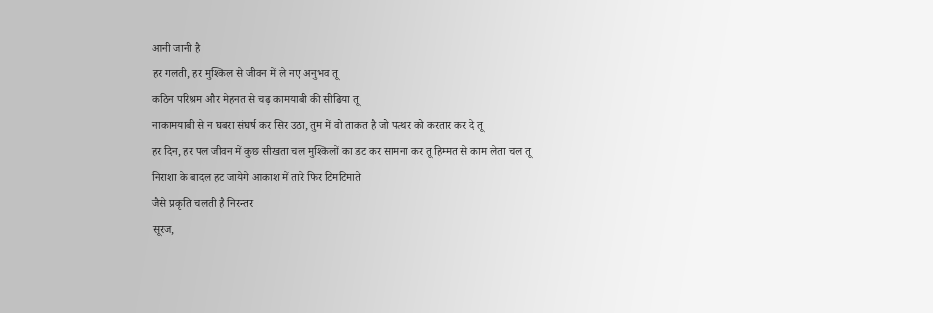आनी जानी है
हर गलती, हर मुश्किल से जीवन में ले नए अनुभव तू
कठिन परिश्रम और मेहनत से चढ़ कामयाबी की सीढिया तू
नाकामयाबी से न घबरा संघर्ष कर सिर उठा, तुम में वो ताकत है जो पत्थर को करतार कर दे तू
हर दिन, हर पल जीवन में कुछ सीखता चल मुश्किलों का डट कर सामना कर तू हिम्मत से काम लेता चल तू
निराशा के बादल हट जायेगे आकाश में तारे फिर टिमटिमाते
जैसे प्रकृति चलती है निरन्तर
सूरज,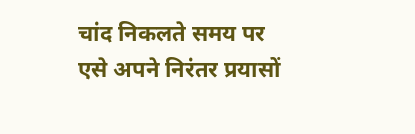चांद निकलते समय पर
एसे अपने निरंतर प्रयासों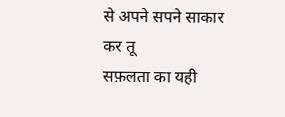से अपने सपने साकार कर तू
सफ़लता का यही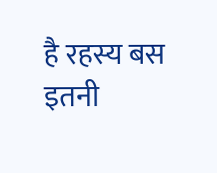है रहस्य बस इतनी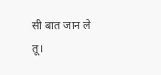सी बात जान ले तू।